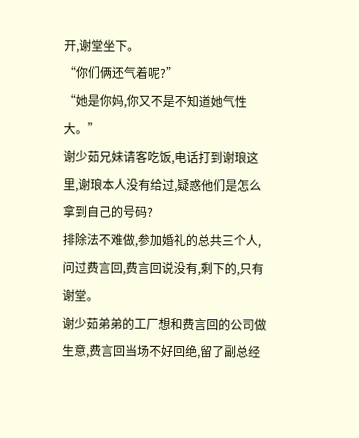开,谢堂坐下。
“你们俩还气着呢?”
“她是你妈,你又不是不知道她气性大。”
谢少茹兄妹请客吃饭,电话打到谢琅这里,谢琅本人没有给过,疑惑他们是怎么拿到自己的号码?
排除法不难做,参加婚礼的总共三个人,问过费言回,费言回说没有,剩下的,只有谢堂。
谢少茹弟弟的工厂想和费言回的公司做生意,费言回当场不好回绝,留了副总经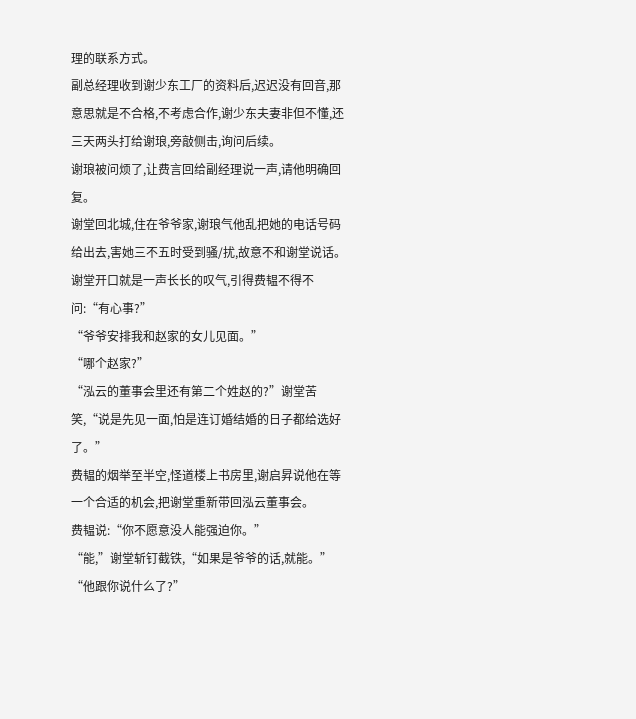理的联系方式。
副总经理收到谢少东工厂的资料后,迟迟没有回音,那意思就是不合格,不考虑合作,谢少东夫妻非但不懂,还三天两头打给谢琅,旁敲侧击,询问后续。
谢琅被问烦了,让费言回给副经理说一声,请他明确回复。
谢堂回北城,住在爷爷家,谢琅气他乱把她的电话号码给出去,害她三不五时受到骚/扰,故意不和谢堂说话。
谢堂开口就是一声长长的叹气,引得费韫不得不问:“有心事?”
“爷爷安排我和赵家的女儿见面。”
“哪个赵家?”
“泓云的董事会里还有第二个姓赵的?”谢堂苦笑,“说是先见一面,怕是连订婚结婚的日子都给选好了。”
费韫的烟举至半空,怪道楼上书房里,谢启昇说他在等一个合适的机会,把谢堂重新带回泓云董事会。
费韫说:“你不愿意没人能强迫你。”
“能,”谢堂斩钉截铁,“如果是爷爷的话,就能。”
“他跟你说什么了?”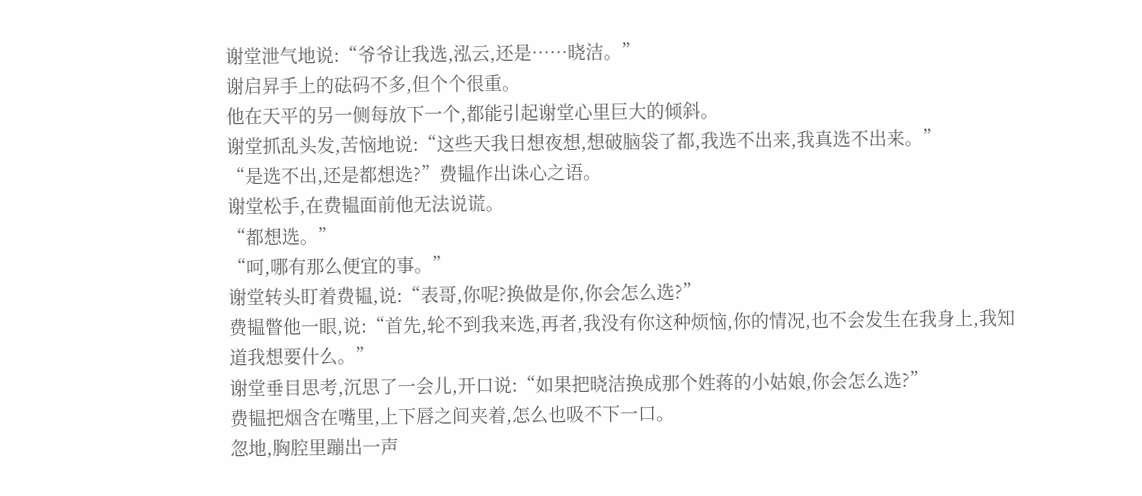谢堂泄气地说:“爷爷让我选,泓云,还是……晓洁。”
谢启昇手上的砝码不多,但个个很重。
他在天平的另一侧每放下一个,都能引起谢堂心里巨大的倾斜。
谢堂抓乱头发,苦恼地说:“这些天我日想夜想,想破脑袋了都,我选不出来,我真选不出来。”
“是选不出,还是都想选?”费韫作出诛心之语。
谢堂松手,在费韫面前他无法说谎。
“都想选。”
“呵,哪有那么便宜的事。”
谢堂转头盯着费韫,说:“表哥,你呢?换做是你,你会怎么选?”
费韫瞥他一眼,说:“首先,轮不到我来选,再者,我没有你这种烦恼,你的情况,也不会发生在我身上,我知道我想要什么。”
谢堂垂目思考,沉思了一会儿,开口说:“如果把晓洁换成那个姓蒋的小姑娘,你会怎么选?”
费韫把烟含在嘴里,上下唇之间夹着,怎么也吸不下一口。
忽地,胸腔里蹦出一声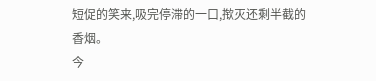短促的笑来,吸完停滞的一口,揿灭还剩半截的香烟。
今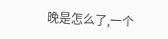晚是怎么了,一个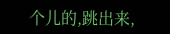个儿的,跳出来,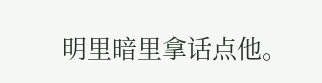明里暗里拿话点他。